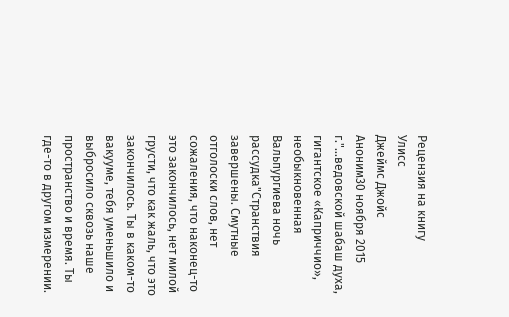Рецензия на книгу
Улисс
Джеймс Джойс
Аноним30 ноября 2015 г."...ведовской шабаш духа, гигантское «Каприччио»,
необыкновенная Вальпургиева ночь рассудка"Странствия завершены. Смутные отголоски слов, нет сожаления, что наконец-то это закончилось, нет милой грусти, что как жаль, что это закончилось. Ты в каком-то вакууме, тебя уменьшило и выбросило сквозь наше пространство и время. Ты где-то в другом измерении.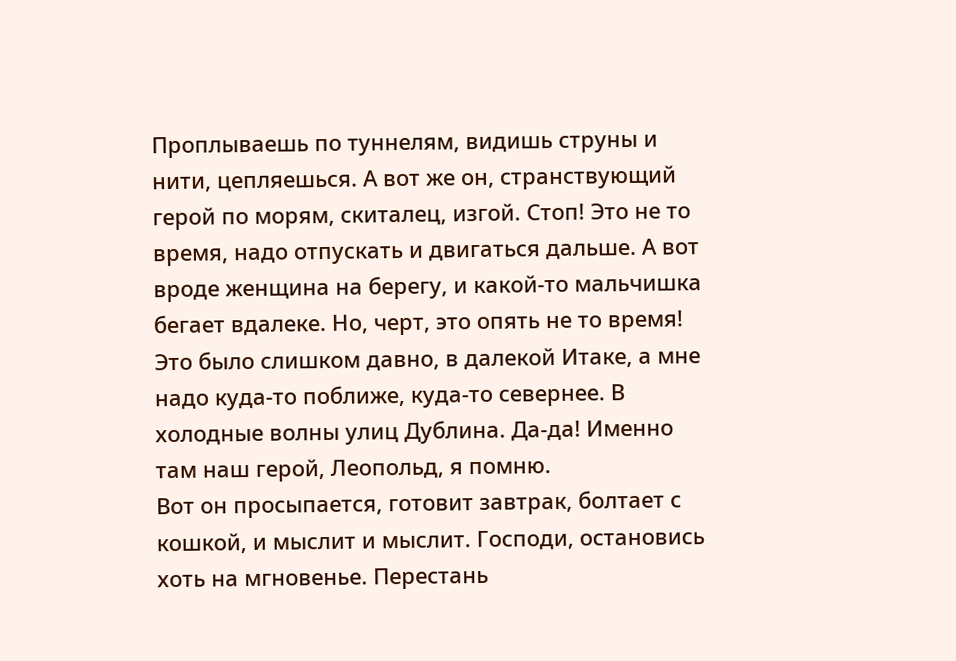Проплываешь по туннелям, видишь струны и нити, цепляешься. А вот же он, странствующий герой по морям, скиталец, изгой. Стоп! Это не то время, надо отпускать и двигаться дальше. А вот вроде женщина на берегу, и какой-то мальчишка бегает вдалеке. Но, черт, это опять не то время! Это было слишком давно, в далекой Итаке, а мне надо куда-то поближе, куда-то севернее. В холодные волны улиц Дублина. Да-да! Именно там наш герой, Леопольд, я помню.
Вот он просыпается, готовит завтрак, болтает с кошкой, и мыслит и мыслит. Господи, остановись хоть на мгновенье. Перестань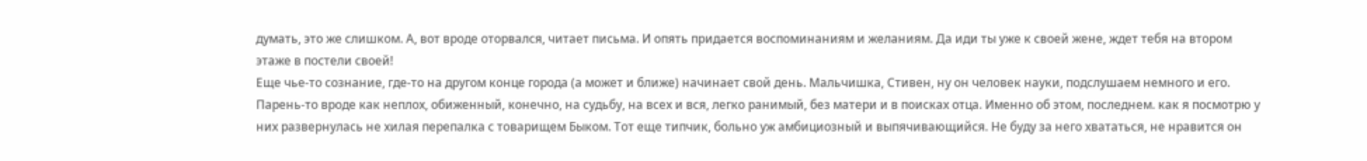думать, это же слишком. А, вот вроде оторвался, читает письма. И опять придается воспоминаниям и желаниям. Да иди ты уже к своей жене, ждет тебя на втором этаже в постели своей!
Еще чье-то сознание, где-то на другом конце города (а может и ближе) начинает свой день. Мальчишка, Стивен, ну он человек науки, подслушаем немного и его. Парень-то вроде как неплох, обиженный, конечно, на судьбу, на всех и вся, легко ранимый, без матери и в поисках отца. Именно об этом, последнем. как я посмотрю у них развернулась не хилая перепалка с товарищем Быком. Тот еще типчик, больно уж амбициозный и выпячивающийся. Не буду за него хвататься, не нравится он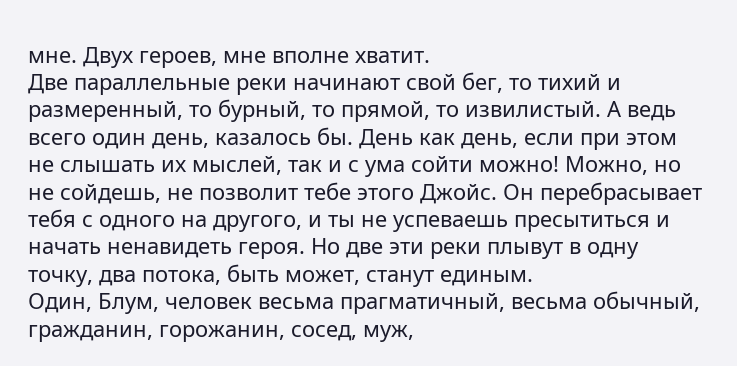мне. Двух героев, мне вполне хватит.
Две параллельные реки начинают свой бег, то тихий и размеренный, то бурный, то прямой, то извилистый. А ведь всего один день, казалось бы. День как день, если при этом не слышать их мыслей, так и с ума сойти можно! Можно, но не сойдешь, не позволит тебе этого Джойс. Он перебрасывает тебя с одного на другого, и ты не успеваешь пресытиться и начать ненавидеть героя. Но две эти реки плывут в одну точку, два потока, быть может, станут единым.
Один, Блум, человек весьма прагматичный, весьма обычный, гражданин, горожанин, сосед, муж,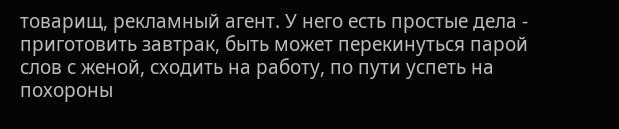товарищ, рекламный агент. У него есть простые дела - приготовить завтрак, быть может перекинуться парой слов с женой, сходить на работу, по пути успеть на похороны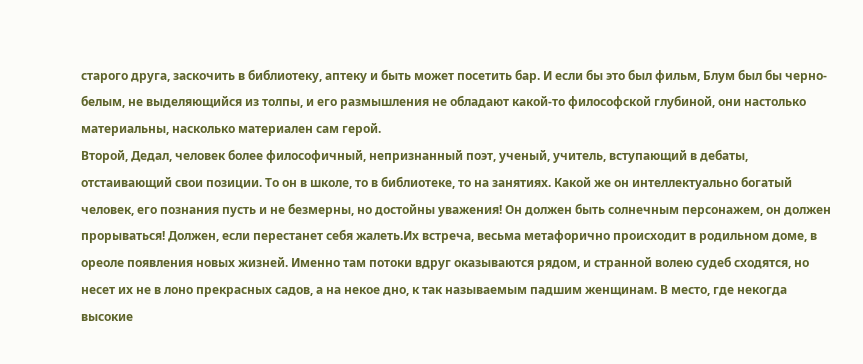старого друга, заскочить в библиотеку, аптеку и быть может посетить бар. И если бы это был фильм, Блум был бы черно-белым, не выделяющийся из толпы, и его размышления не обладают какой-то философской глубиной, они настолько материальны, насколько материален сам герой.
Второй, Дедал, человек более философичный, непризнанный поэт, ученый, учитель, вступающий в дебаты, отстаивающий свои позиции. То он в школе, то в библиотеке, то на занятиях. Какой же он интеллектуально богатый человек, его познания пусть и не безмерны, но достойны уважения! Он должен быть солнечным персонажем, он должен прорываться! Должен, если перестанет себя жалеть.Их встреча, весьма метафорично происходит в родильном доме, в ореоле появления новых жизней. Именно там потоки вдруг оказываются рядом, и странной волею судеб сходятся, но несет их не в лоно прекрасных садов, а на некое дно, к так называемым падшим женщинам. В место, где некогда высокие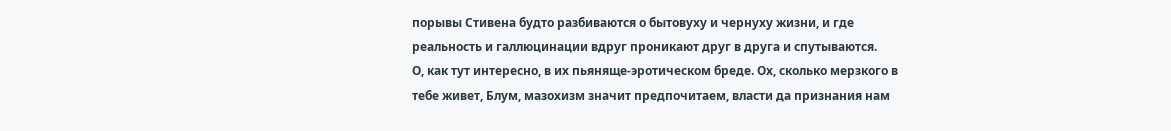порывы Стивена будто разбиваются о бытовуху и чернуху жизни, и где реальность и галлюцинации вдруг проникают друг в друга и спутываются.
О, как тут интересно, в их пьяняще-эротическом бреде. Ох, сколько мерзкого в тебе живет, Блум, мазохизм значит предпочитаем, власти да признания нам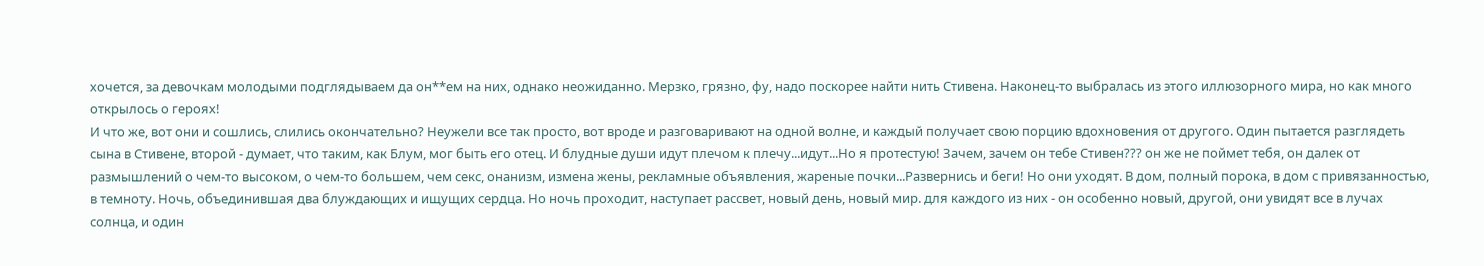хочется, за девочкам молодыми подглядываем да он**ем на них, однако неожиданно. Мерзко, грязно, фу, надо поскорее найти нить Стивена. Наконец-то выбралась из этого иллюзорного мира, но как много открылось о героях!
И что же, вот они и сошлись, слились окончательно? Неужели все так просто, вот вроде и разговаривают на одной волне, и каждый получает свою порцию вдохновения от другого. Один пытается разглядеть сына в Стивене, второй - думает, что таким, как Блум, мог быть его отец. И блудные души идут плечом к плечу...идут...Но я протестую! Зачем, зачем он тебе Стивен??? он же не поймет тебя, он далек от размышлений о чем-то высоком, о чем-то большем, чем секс, онанизм, измена жены, рекламные объявления, жареные почки...Развернись и беги! Но они уходят. В дом, полный порока, в дом с привязанностью, в темноту. Ночь, объединившая два блуждающих и ищущих сердца. Но ночь проходит, наступает рассвет, новый день, новый мир. для каждого из них - он особенно новый, другой, они увидят все в лучах солнца, и один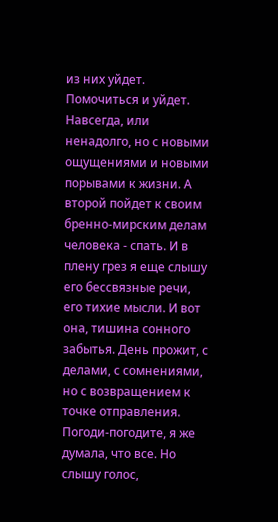из них уйдет. Помочиться и уйдет. Навсегда, или ненадолго, но с новыми ощущениями и новыми порывами к жизни. А второй пойдет к своим бренно-мирским делам человека - спать. И в плену грез я еще слышу его бессвязные речи, его тихие мысли. И вот она, тишина сонного забытья. День прожит, с делами, с сомнениями, но с возвращением к точке отправления.
Погоди-погодите, я же думала, что все. Но слышу голос,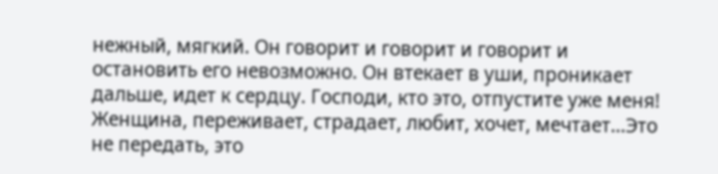нежный, мягкий. Он говорит и говорит и говорит и остановить его невозможно. Он втекает в уши, проникает дальше, идет к сердцу. Господи, кто это, отпустите уже меня! Женщина, переживает, страдает, любит, хочет, мечтает...Это не передать, это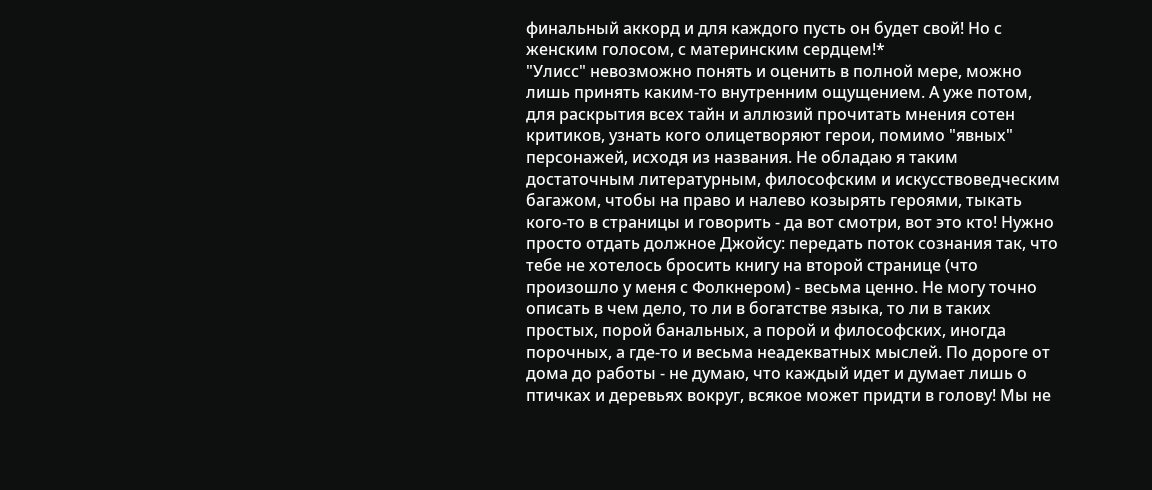финальный аккорд и для каждого пусть он будет свой! Но с женским голосом, с материнским сердцем!*
"Улисс" невозможно понять и оценить в полной мере, можно лишь принять каким-то внутренним ощущением. А уже потом, для раскрытия всех тайн и аллюзий прочитать мнения сотен критиков, узнать кого олицетворяют герои, помимо "явных" персонажей, исходя из названия. Не обладаю я таким достаточным литературным, философским и искусствоведческим багажом, чтобы на право и налево козырять героями, тыкать кого-то в страницы и говорить - да вот смотри, вот это кто! Нужно просто отдать должное Джойсу: передать поток сознания так, что тебе не хотелось бросить книгу на второй странице (что произошло у меня с Фолкнером) - весьма ценно. Не могу точно описать в чем дело, то ли в богатстве языка, то ли в таких простых, порой банальных, а порой и философских, иногда порочных, а где-то и весьма неадекватных мыслей. По дороге от дома до работы - не думаю, что каждый идет и думает лишь о птичках и деревьях вокруг, всякое может придти в голову! Мы не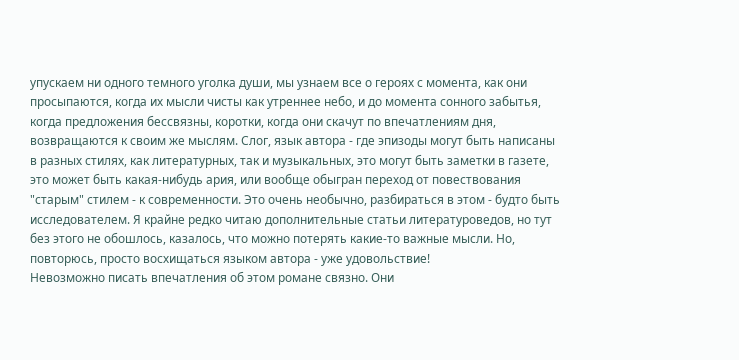упускаем ни одного темного уголка души, мы узнаем все о героях с момента, как они просыпаются, когда их мысли чисты как утреннее небо, и до момента сонного забытья, когда предложения бессвязны, коротки, когда они скачут по впечатлениям дня, возвращаются к своим же мыслям. Слог, язык автора - где эпизоды могут быть написаны в разных стилях, как литературных, так и музыкальных, это могут быть заметки в газете, это может быть какая-нибудь ария, или вообще обыгран переход от повествования "старым" стилем - к современности. Это очень необычно, разбираться в этом - будто быть исследователем. Я крайне редко читаю дополнительные статьи литературоведов, но тут без этого не обошлось, казалось, что можно потерять какие-то важные мысли. Но, повторюсь, просто восхищаться языком автора - уже удовольствие!
Невозможно писать впечатления об этом романе связно. Они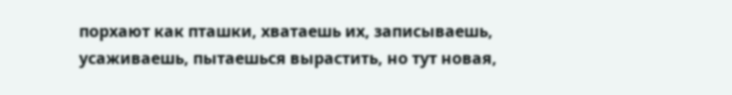порхают как пташки, хватаешь их, записываешь, усаживаешь, пытаешься вырастить, но тут новая,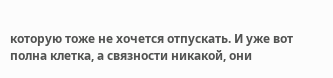которую тоже не хочется отпускать. И уже вот полна клетка, а связности никакой, они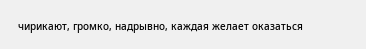чирикают, громко, надрывно, каждая желает оказаться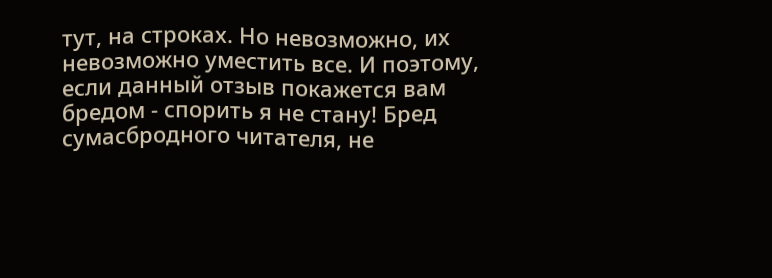тут, на строках. Но невозможно, их невозможно уместить все. И поэтому, если данный отзыв покажется вам бредом - спорить я не стану! Бред сумасбродного читателя, не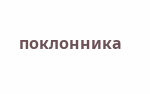поклонника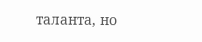таланта, но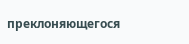преклоняющегося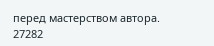перед мастерством автора.
27282